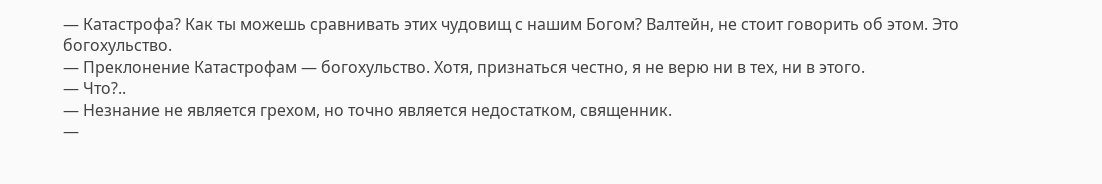— Катастрофа? Как ты можешь сравнивать этих чудовищ с нашим Богом? Валтейн, не стоит говорить об этом. Это богохульство.
— Преклонение Катастрофам — богохульство. Хотя, признаться честно, я не верю ни в тех, ни в этого.
— Что?..
— Незнание не является грехом, но точно является недостатком, священник.
—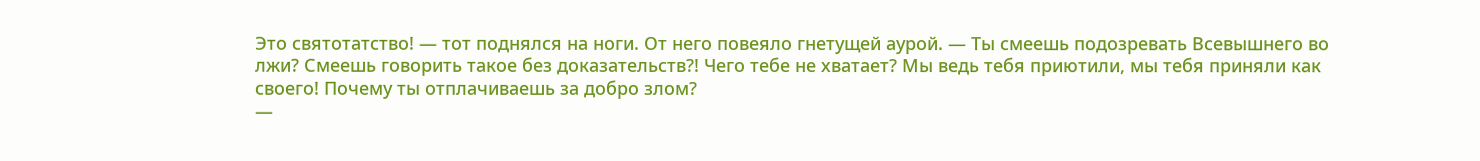Это святотатство! — тот поднялся на ноги. От него повеяло гнетущей аурой. — Ты смеешь подозревать Всевышнего во лжи? Смеешь говорить такое без доказательств?! Чего тебе не хватает? Мы ведь тебя приютили, мы тебя приняли как своего! Почему ты отплачиваешь за добро злом?
—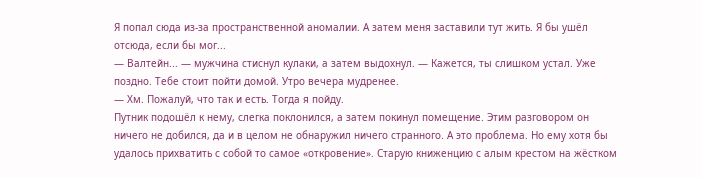Я попал сюда из-за пространственной аномалии. А затем меня заставили тут жить. Я бы ушёл отсюда, если бы мог...
— Валтейн... — мужчина стиснул кулаки, а затем выдохнул. — Кажется, ты слишком устал. Уже поздно. Тебе стоит пойти домой. Утро вечера мудренее.
— Хм. Пожалуй, что так и есть. Тогда я пойду.
Путник подошёл к нему, слегка поклонился, а затем покинул помещение. Этим разговором он ничего не добился, да и в целом не обнаружил ничего странного. А это проблема. Но ему хотя бы удалось прихватить с собой то самое «откровение». Старую книженцию с алым крестом на жёстком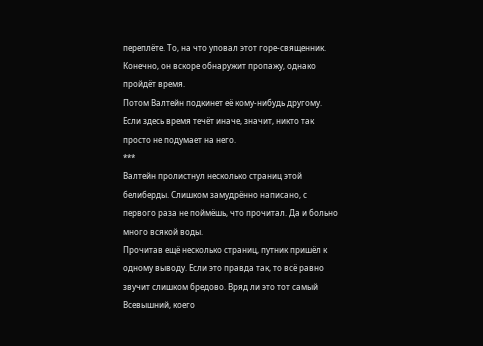переплёте. То, на что уповал этот горе-священник. Конечно, он вскоре обнаружит пропажу, однако пройдёт время.
Потом Валтейн подкинет её кому-нибудь другому. Если здесь время течёт иначе, значит, никто так просто не подумает на него.
***
Валтейн пролистнул несколько страниц этой белиберды. Слишком замудрённо написано, с первого раза не поймёшь, что прочитал. Да и больно много всякой воды.
Прочитав ещё несколько страниц, путник пришёл к одному выводу. Если это правда так, то всё равно звучит слишком бредово. Вряд ли это тот самый Всевышний, коего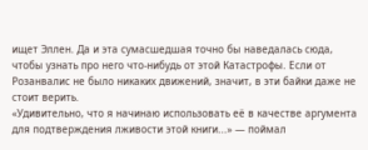ищет Эллен. Да и эта сумасшедшая точно бы наведалась сюда, чтобы узнать про него что-нибудь от этой Катастрофы. Если от Розанвалис не было никаких движений, значит, в эти байки даже не стоит верить.
«Удивительно, что я начинаю использовать её в качестве аргумента для подтверждения лживости этой книги...» — поймал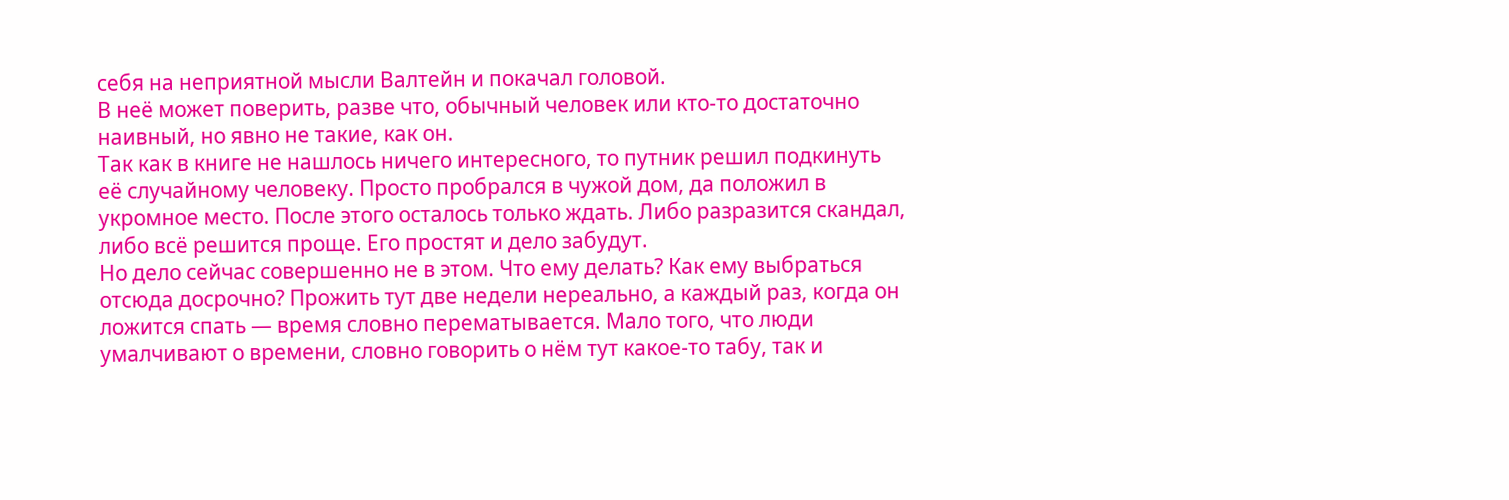себя на неприятной мысли Валтейн и покачал головой.
В неё может поверить, разве что, обычный человек или кто-то достаточно наивный, но явно не такие, как он.
Так как в книге не нашлось ничего интересного, то путник решил подкинуть её случайному человеку. Просто пробрался в чужой дом, да положил в укромное место. После этого осталось только ждать. Либо разразится скандал, либо всё решится проще. Его простят и дело забудут.
Но дело сейчас совершенно не в этом. Что ему делать? Как ему выбраться отсюда досрочно? Прожить тут две недели нереально, а каждый раз, когда он ложится спать — время словно перематывается. Мало того, что люди умалчивают о времени, словно говорить о нём тут какое-то табу, так и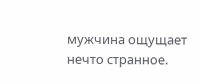мужчина ощущает нечто странное.